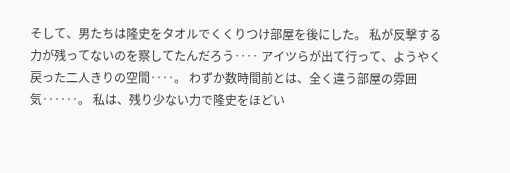そして、男たちは隆史をタオルでくくりつけ部屋を後にした。 私が反撃する力が残ってないのを察してたんだろう‥‥ アイツらが出て行って、ようやく戻った二人きりの空間‥‥。 わずか数時間前とは、全く違う部屋の雰囲気‥‥‥。 私は、残り少ない力で隆史をほどい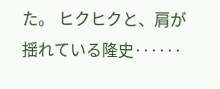た。 ヒクヒクと、肩が揺れている隆史‥‥‥